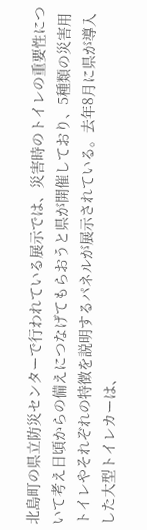北島町の県立防災センターで行われている展示では、災害時のトイレの重要性について考え日頃からの備えにつなげてもらおうと県が開催しており、5種類の災害用トイレやそれぞれの特徴を説明するパネルが展示されている。去年8月に県が導入した大型トイレカーは、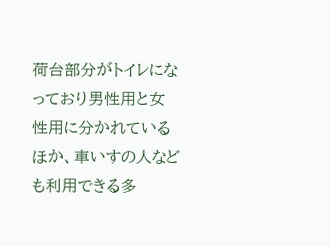荷台部分がトイレになっており男性用と女性用に分かれているほか、車いすの人なども利用できる多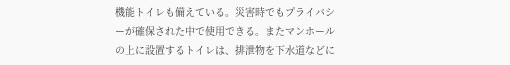機能トイレも備えている。災害時でもプライバシーが確保された中で使用できる。またマンホールの上に設置するトイレは、排泄物を下水道などに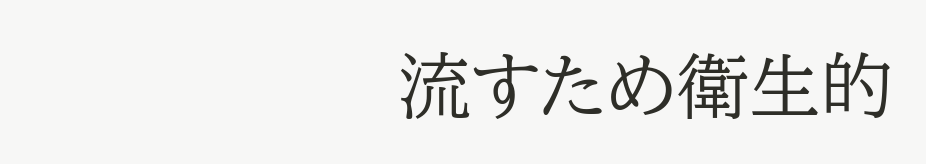流すため衛生的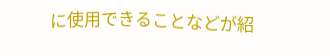に使用できることなどが紹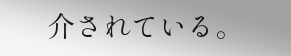介されている。